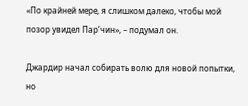«По крайней мере, я слишком далеко, чтобы мой позор увидел Пар’чин», – подумал он.

Джардир начал собирать волю для новой попытки, но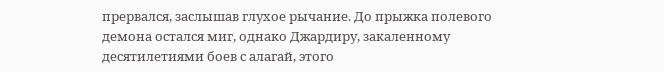прервался, заслышав глухое рычание. До прыжка полевого демона остался миг, однако Джардиру, закаленному десятилетиями боев с алагай, этого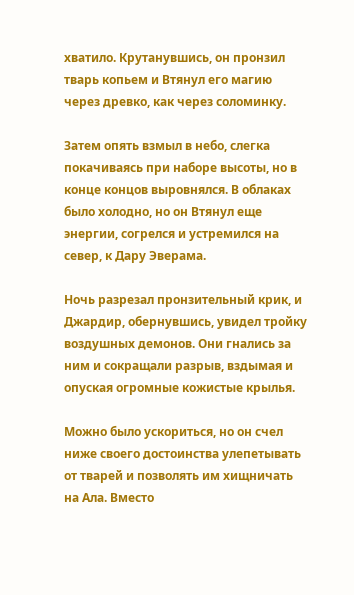хватило. Крутанувшись, он пронзил тварь копьем и Втянул его магию через древко, как через соломинку.

Затем опять взмыл в небо, слегка покачиваясь при наборе высоты, но в конце концов выровнялся. В облаках было холодно, но он Втянул еще энергии, согрелся и устремился на север, к Дару Эверама.

Ночь разрезал пронзительный крик, и Джардир, обернувшись, увидел тройку воздушных демонов. Они гнались за ним и сокращали разрыв, вздымая и опуская огромные кожистые крылья.

Можно было ускориться, но он счел ниже своего достоинства улепетывать от тварей и позволять им хищничать на Ала. Вместо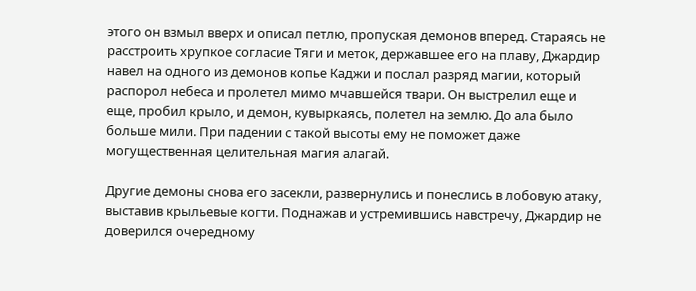этого он взмыл вверх и описал петлю, пропуская демонов вперед. Стараясь не расстроить хрупкое согласие Тяги и меток, державшее его на плаву, Джардир навел на одного из демонов копье Каджи и послал разряд магии, который распорол небеса и пролетел мимо мчавшейся твари. Он выстрелил еще и еще, пробил крыло, и демон, кувыркаясь, полетел на землю. До ала было больше мили. При падении с такой высоты ему не поможет даже могущественная целительная магия алагай.

Другие демоны снова его засекли, развернулись и понеслись в лобовую атаку, выставив крыльевые когти. Поднажав и устремившись навстречу, Джардир не доверился очередному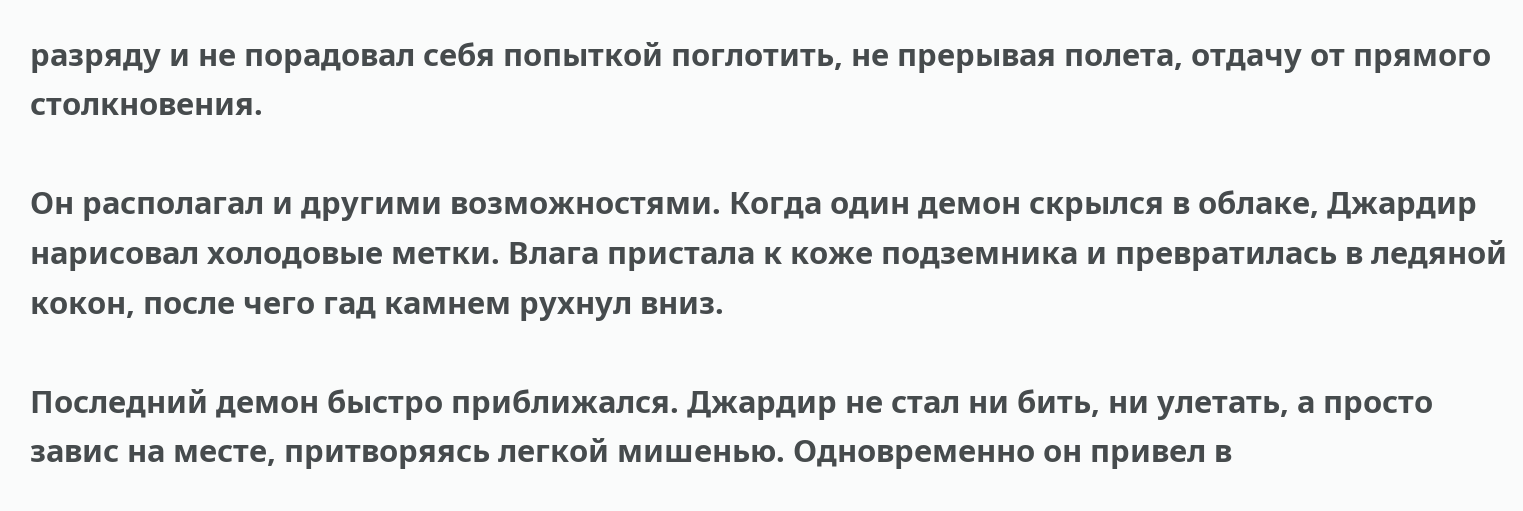разряду и не порадовал себя попыткой поглотить, не прерывая полета, отдачу от прямого столкновения.

Он располагал и другими возможностями. Когда один демон скрылся в облаке, Джардир нарисовал холодовые метки. Влага пристала к коже подземника и превратилась в ледяной кокон, после чего гад камнем рухнул вниз.

Последний демон быстро приближался. Джардир не стал ни бить, ни улетать, а просто завис на месте, притворяясь легкой мишенью. Одновременно он привел в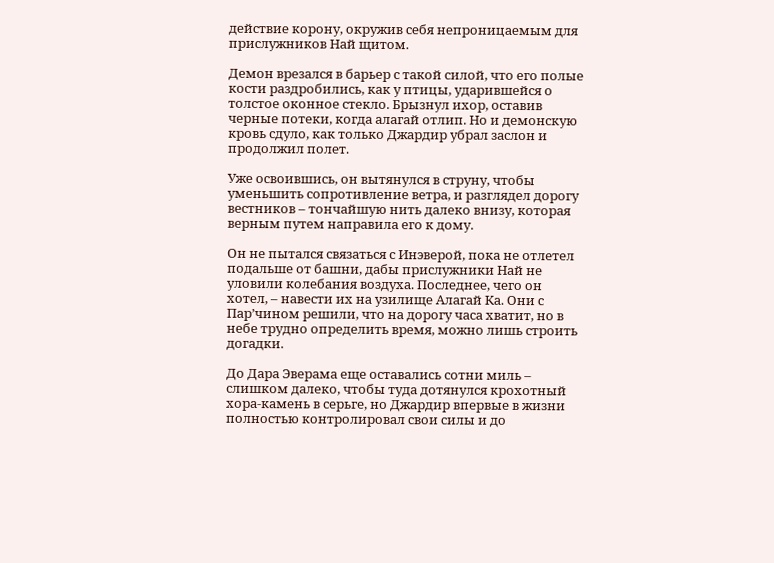действие корону, окружив себя непроницаемым для прислужников Най щитом.

Демон врезался в барьер с такой силой, что его полые кости раздробились, как у птицы, ударившейся о толстое оконное стекло. Брызнул ихор, оставив черные потеки, когда алагай отлип. Но и демонскую кровь сдуло, как только Джардир убрал заслон и продолжил полет.

Уже освоившись, он вытянулся в струну, чтобы уменьшить сопротивление ветра, и разглядел дорогу вестников – тончайшую нить далеко внизу, которая верным путем направила его к дому.

Он не пытался связаться с Инэверой, пока не отлетел подальше от башни, дабы прислужники Най не уловили колебания воздуха. Последнее, чего он хотел, – навести их на узилище Алагай Ка. Они с Пар’чином решили, что на дорогу часа хватит, но в небе трудно определить время, можно лишь строить догадки.

До Дара Эверама еще оставались сотни миль – слишком далеко, чтобы туда дотянулся крохотный хора-камень в серьге, но Джардир впервые в жизни полностью контролировал свои силы и до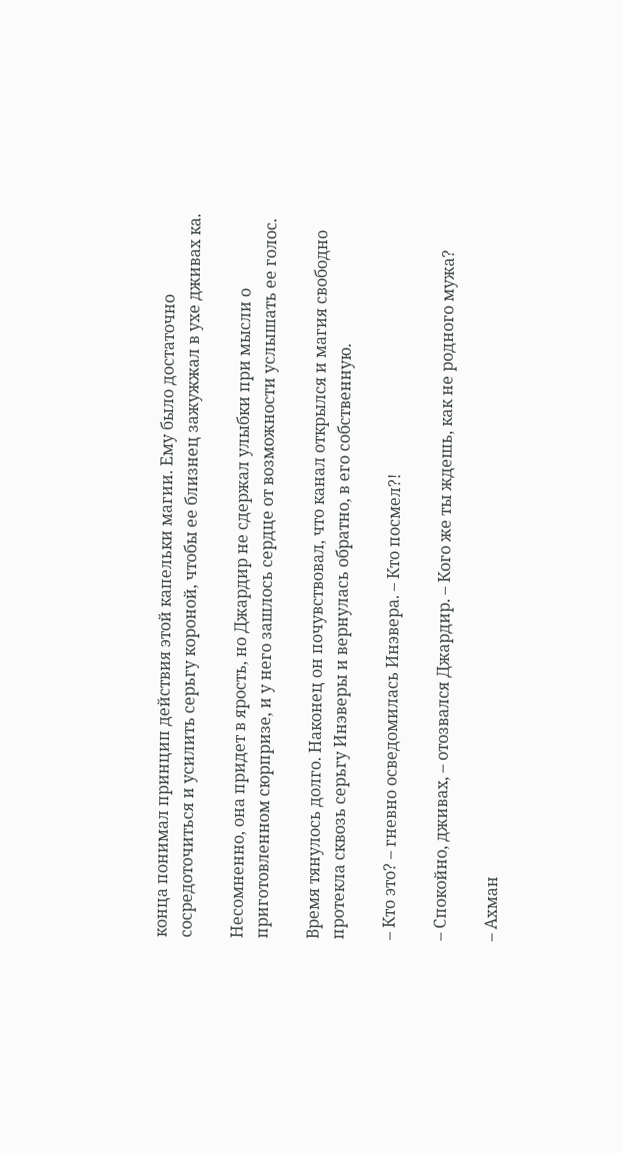конца понимал принцип действия этой капельки магии. Ему было достаточно сосредоточиться и усилить серьгу короной, чтобы ее близнец зажужжал в ухе дживах ка.

Несомненно, она придет в ярость, но Джардир не сдержал улыбки при мысли о приготовленном сюрпризе, и у него зашлось сердце от возможности услышать ее голос.

Время тянулось долго. Наконец он почувствовал, что канал открылся и магия свободно протекла сквозь серьгу Инэверы и вернулась обратно, в его собственную.

– Кто это? – гневно осведомилась Инэвера. – Кто посмел?!

– Спокойно, дживах, – отозвался Джардир. – Кого же ты ждешь, как не родного мужа?

– Ахман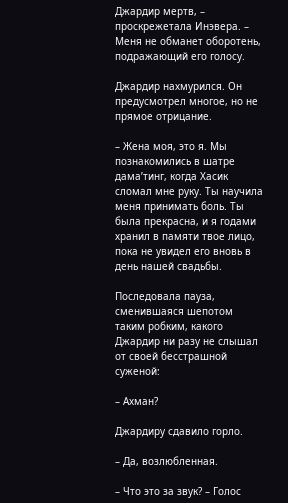Джардир мертв, – проскрежетала Инэвера. – Меня не обманет оборотень, подражающий его голосу.

Джардир нахмурился. Он предусмотрел многое, но не прямое отрицание.

– Жена моя, это я. Мы познакомились в шатре дама’тинг, когда Хасик сломал мне руку. Ты научила меня принимать боль. Ты была прекрасна, и я годами хранил в памяти твое лицо, пока не увидел его вновь в день нашей свадьбы.

Последовала пауза, сменившаяся шепотом таким робким, какого Джардир ни разу не слышал от своей бесстрашной суженой:

– Ахман?

Джардиру сдавило горло.

– Да, возлюбленная.

– Что это за звук? – Голос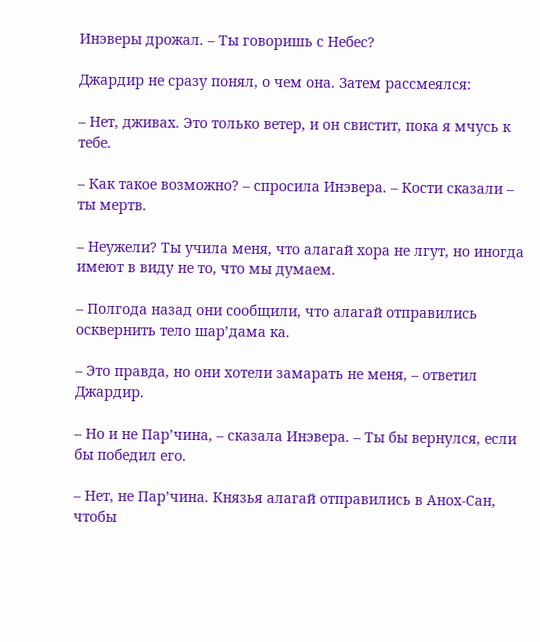Инэверы дрожал. – Ты говоришь с Небес?

Джардир не сразу понял, о чем она. Затем рассмеялся:

– Нет, дживах. Это только ветер, и он свистит, пока я мчусь к тебе.

– Как такое возможно? – спросила Инэвера. – Кости сказали – ты мертв.

– Неужели? Ты учила меня, что алагай хора не лгут, но иногда имеют в виду не то, что мы думаем.

– Полгода назад они сообщили, что алагай отправились осквернить тело шар’дама ка.

– Это правда, но они хотели замарать не меня, – ответил Джардир.

– Но и не Пар’чина, – сказала Инэвера. – Ты бы вернулся, если бы победил его.

– Нет, не Пар’чина. Князья алагай отправились в Анох-Сан, чтобы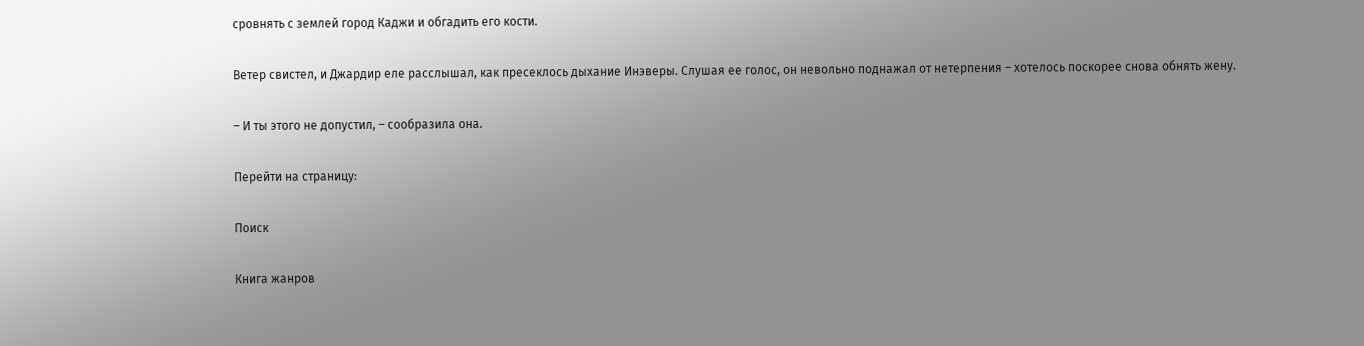сровнять с землей город Каджи и обгадить его кости.

Ветер свистел, и Джардир еле расслышал, как пресеклось дыхание Инэверы. Слушая ее голос, он невольно поднажал от нетерпения – хотелось поскорее снова обнять жену.

– И ты этого не допустил, – сообразила она.

Перейти на страницу:

Поиск

Книга жанров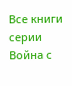Все книги серии Война с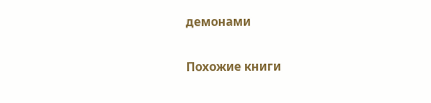демонами

Похожие книги